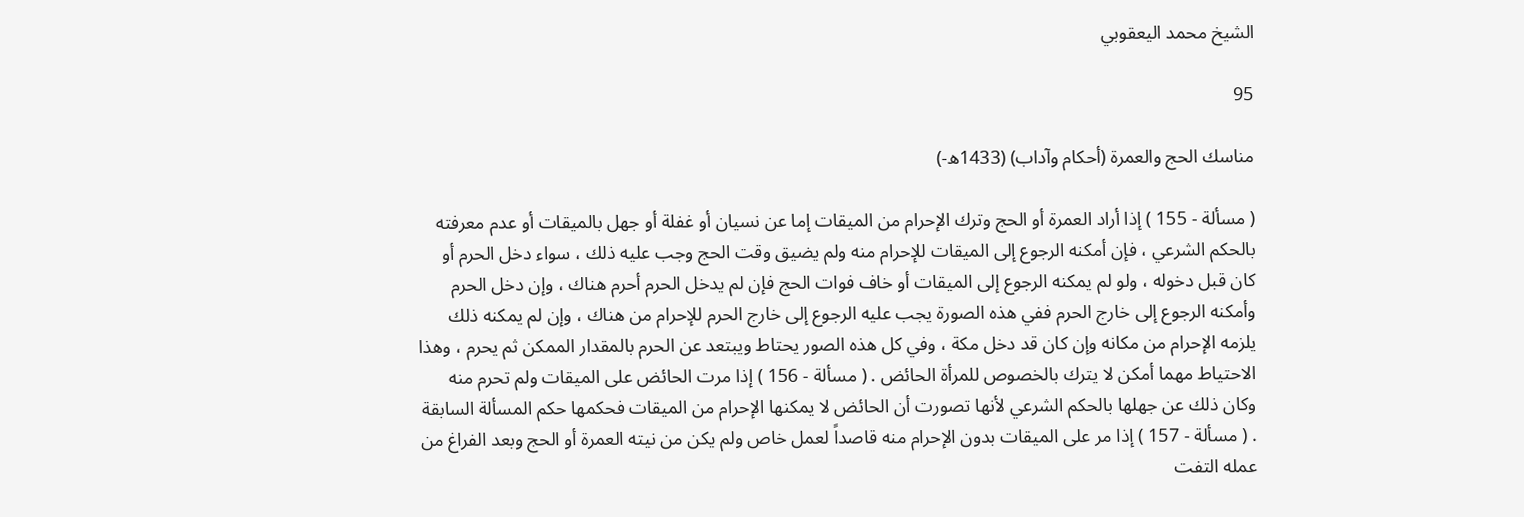الشيخ محمد اليعقوبي

95

مناسك الحج والعمرة (أحكام وآداب) (1433ه-)

( مسألة - 155 ) إذا أراد العمرة أو الحج وترك الإحرام من الميقات إما عن نسيان أو غفلة أو جهل بالميقات أو عدم معرفته بالحكم الشرعي ، فإن أمكنه الرجوع إلى الميقات للإحرام منه ولم يضيق وقت الحج وجب عليه ذلك ، سواء دخل الحرم أو كان قبل دخوله ، ولو لم يمكنه الرجوع إلى الميقات أو خاف فوات الحج فإن لم يدخل الحرم أحرم هناك ، وإن دخل الحرم وأمكنه الرجوع إلى خارج الحرم ففي هذه الصورة يجب عليه الرجوع إلى خارج الحرم للإحرام من هناك ، وإن لم يمكنه ذلك يلزمه الإحرام من مكانه وإن كان قد دخل مكة ، وفي كل هذه الصور يحتاط ويبتعد عن الحرم بالمقدار الممكن ثم يحرم ، وهذا الاحتياط مهما أمكن لا يترك بالخصوص للمرأة الحائض . ( مسألة - 156 ) إذا مرت الحائض على الميقات ولم تحرم منه وكان ذلك عن جهلها بالحكم الشرعي لأنها تصورت أن الحائض لا يمكنها الإحرام من الميقات فحكمها حكم المسألة السابقة . ( مسألة - 157 ) إذا مر على الميقات بدون الإحرام منه قاصداً لعمل خاص ولم يكن من نيته العمرة أو الحج وبعد الفراغ من عمله التفت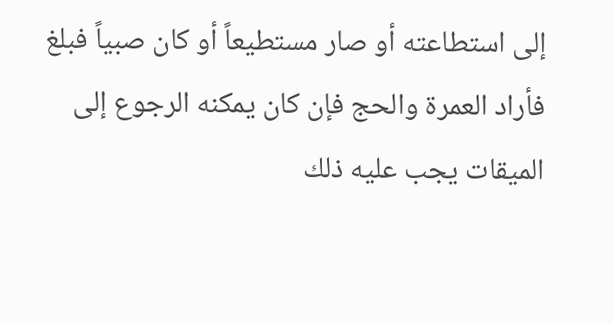إلى استطاعته أو صار مستطيعاً أو كان صبياً فبلغ فأراد العمرة والحج فإن كان يمكنه الرجوع إلى الميقات يجب عليه ذلك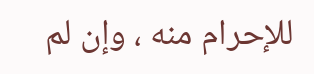للإحرام منه ، وإن لم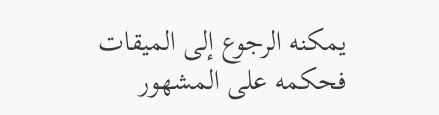يمكنه الرجوع إلى الميقات فحكمه على المشهور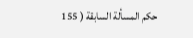حكم المسألة السابقة ( 155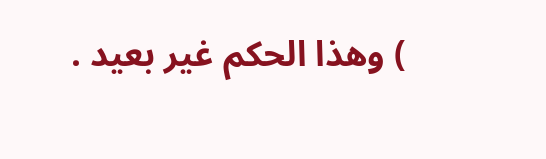) وهذا الحكم غير بعيد .